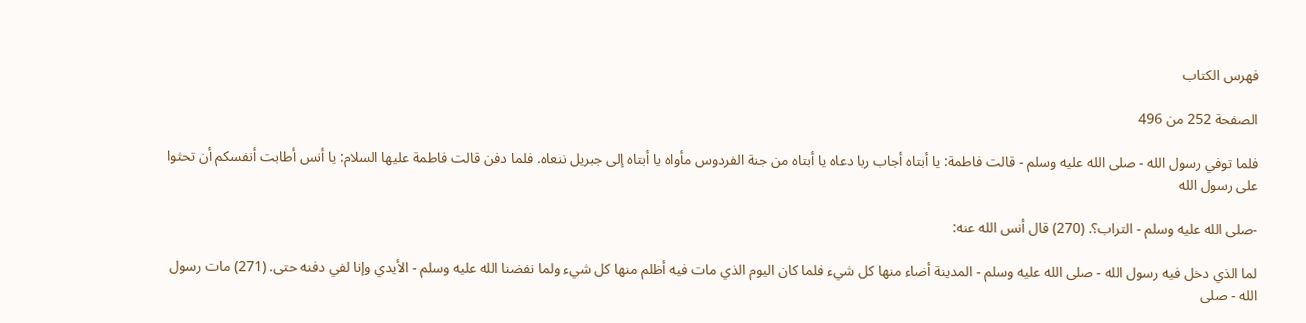فهرس الكتاب

الصفحة 252 من 496

فلما توفي رسول الله - صلى الله عليه وسلم - قالت فاطمة: يا أبتاه أجاب ربا دعاه يا أبتاه من جنة الفردوس مأواه يا أبتاه إلى جبريل ننعاه. فلما دفن قالت فاطمة عليها السلام: يا أنس أطابت أنفسكم أن تحثوا على رسول الله

-صلى الله عليه وسلم - التراب؟. (270) قال أنس الله عنه:

لما الذي دخل فيه رسول الله - صلى الله عليه وسلم - المدينة أضاء منها كل شيء فلما كان اليوم الذي مات فيه أظلم منها كل شيء ولما نفضنا الله عليه وسلم - الأيدي وإنا لفي دفنه حتى. (271) مات رسول الله - صلى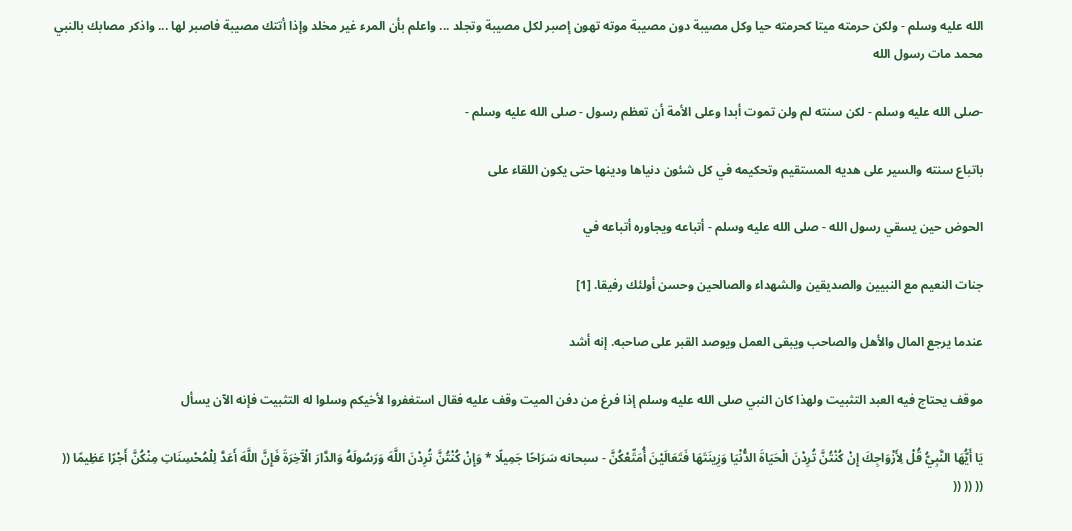الله عليه وسلم - ولكن حرمته ميتا كحرمته حيا وكل مصيبة دون مصيبة موته تهون إصبر لكل مصيبة وتجلد ... واعلم بأن المرء غير مخلد وإذا أتتك مصيبة فاصبر لها ... واذكر مصابك بالنبي محمد مات رسول الله

-صلى الله عليه وسلم - لكن سنته لم ولن تموت أبدا وعلى الأمة أن تعظم رسول - صلى الله عليه وسلم -

باتباع سنته والسير على هديه المستقيم وتحكيمه في كل شئون دنياها ودينها حتى يكون اللقاء على

الحوض حين يسقي رسول الله - صلى الله عليه وسلم - أتباعه ويجاوره أتباعه في

جنات النعيم مع النبيين والصديقين والشهداء والصالحين وحسن أولئك رفيقا. [1]

عندما يرجع المال والأهل والصاحب ويبقى العمل ويوصد القبر على صاحبه. إنه أشد

موقف يحتاج فيه العبد التثبيت ولهذا كان النبي صلى الله عليه وسلم إذا فرغ من دفن الميت وقف عليه فقال استغفروا لأخيكم وسلوا له التثبيت فإنه الآن يسأل

يَا أَيُّهَا النَّبِيُّ قُلْ لِأَزْوَاجِكَ إِنْ كُنْتُنَّ تُرِدْنَ الْحَيَاةَ الدُّنْيَا وَزِينَتَهَا فَتَعَالَيْنَ أُمَتِّعْكُنَّ - سبحانه سَرَاحًا جَمِيلًا * وَإِنْ كُنْتُنَّ تُرِدْنَ اللَّهَ وَرَسُولَهُ وَالدَّارَ الْآَخِرَةَ فَإِنَّ اللَّهَ أَعَدَّ لِلْمُحْسِنَاتِ مِنْكُنَّ أَجْرًا عَظِيمًا (( (( (( ((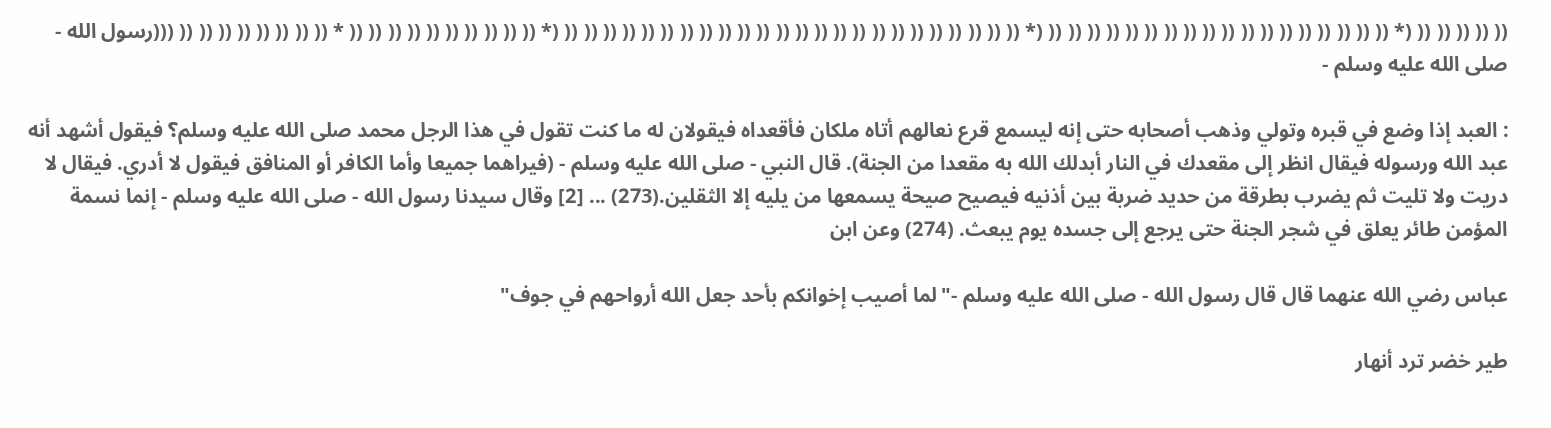(( (( (( (( (( (* (( (( (( (( (( (( (( (( (( (( (( (( (( (( (( (( (( (( (* (( (( (( (( (( (( (( (( (( (( (( (( (( (( (( (( (( (( (( (( (( (( (( (( (* (( (( (( (( (( (( (( (( (( (( * (( (( (( (( (( (( (( (( (((رسول الله - صلى الله عليه وسلم -

: العبد إذا وضع في قبره وتولي وذهب أصحابه حتى إنه ليسمع قرع نعالهم أتاه ملكان فأقعداه فيقولان له ما كنت تقول في هذا الرجل محمد صلى الله عليه وسلم؟ فيقول أشهد أنه عبد الله ورسوله فيقال انظر إلى مقعدك في النار أبدلك الله به مقعدا من الجنة). قال النبي - صلى الله عليه وسلم - (فيراهما جميعا وأما الكافر أو المنافق فيقول لا أدري. فيقال لا دريت ولا تليت ثم يضرب بطرقة من حديد ضربة بين أذنيه فيصيح صيحة يسمعها من يليه إلا الثقلين.(273) ... [2] وقال سيدنا رسول الله - صلى الله عليه وسلم - إنما نسمة المؤمن طائر يعلق في شجر الجنة حتى يرجع إلى جسده يوم يبعث. (274) وعن ابن

عباس رضي الله عنهما قال قال رسول الله - صلى الله عليه وسلم -"لما أصيب إخوانكم بأحد جعل الله أرواحهم في جوف"

طير خضر ترد أنهار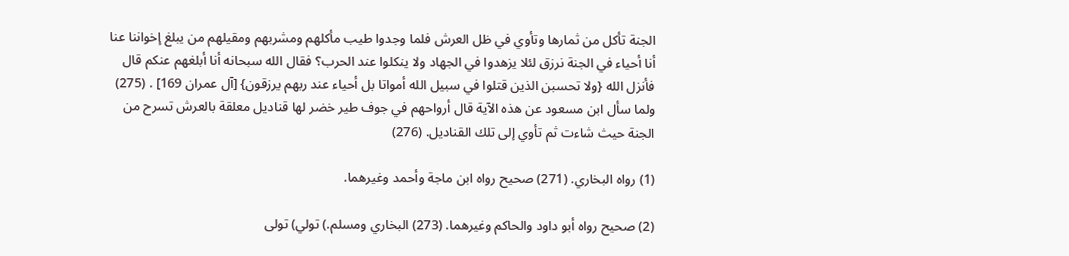الجنة تأكل من ثمارها وتأوي في ظل العرش فلما وجدوا طيب مأكلهم ومشربهم ومقيلهم من يبلغ إخواننا عنا أنا أحياء في الجنة نرزق لئلا يزهدوا في الجهاد ولا ينكلوا عند الحرب؟ فقال الله سبحانه أنا أبلغهم عنكم قال فأنزل الله {ولا تحسبن الذين قتلوا في سبيل الله أمواتا بل أحياء عند ربهم يرزقون} [آل عمران 169] . (275) ولما سأل ابن مسعود عن هذه الآية قال أرواحهم في جوف طير خضر لها قناديل معلقة بالعرش تسرح من الجنة حيث شاءت ثم تأوي إلى تلك القناديل. (276)

(1) رواه البخاري. (271) صحيح رواه ابن ماجة وأحمد وغيرهما.

(2) صحيح رواه أبو داود والحاكم وغيرهما. (273) البخاري ومسلم.) تولي) تولى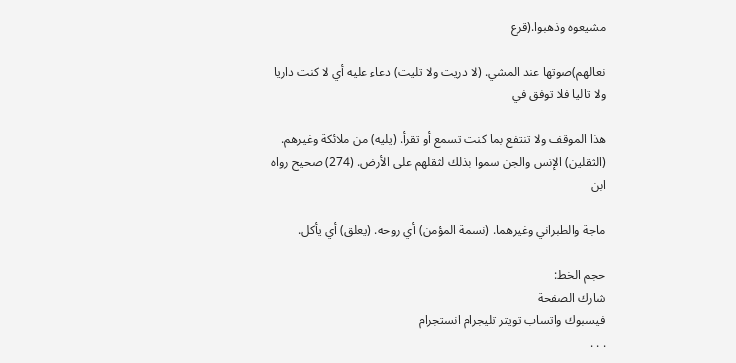مشيعوه وذهبوا.(قرع

نعالهم)صوتها عند المشي. (لا دريت ولا تليت) دعاء عليه أي لا كنت داريا ولا تاليا فلا توفق في

هذا الموقف ولا تنتفع بما كنت تسمع أو تقرأ. (يليه) من ملائكة وغيرهم. (الثقلين) الإنس والجن سموا بذلك لثقلهم على الأرض. (274) صحيح رواه ابن

ماجة والطبراني وغيرهما. (نسمة المؤمن) أي روحه. (يعلق) أي يأكل.

حجم الخط:
شارك الصفحة
فيسبوك واتساب تويتر تليجرام انستجرام
. . .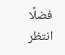فضلًا انتظر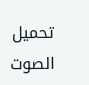تحميل الصوت